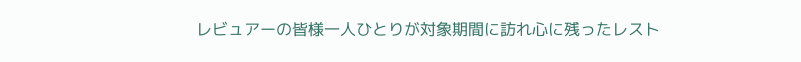レビュアーの皆様一人ひとりが対象期間に訪れ心に残ったレスト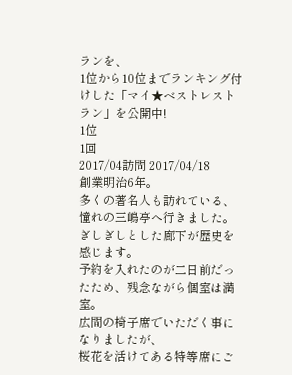ランを、
1位から10位までランキング付けした「マイ★ベストレストラン」を公開中!
1位
1回
2017/04訪問 2017/04/18
創業明治6年。
多くの著名人も訪れている、憧れの三嶋亭へ行きました。
ぎしぎしとした廊下が歴史を感じます。
予約を入れたのが二日前だったため、残念ながら個室は満室。
広間の椅子席でいただく事になりましたが、
桜花を活けてある特等席にご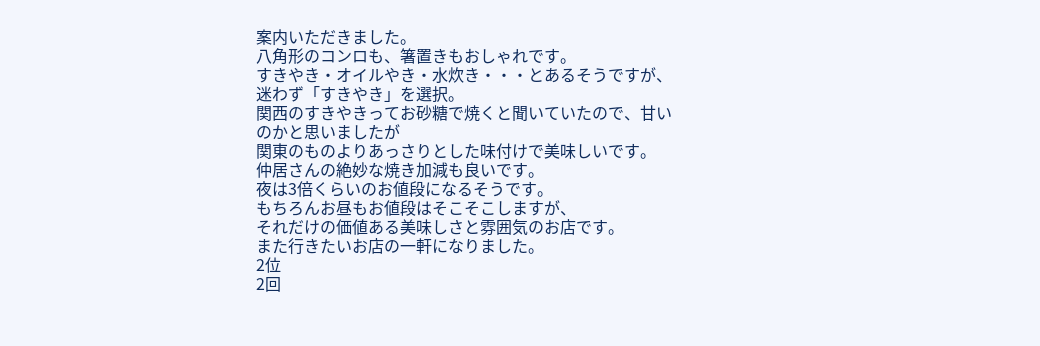案内いただきました。
八角形のコンロも、箸置きもおしゃれです。
すきやき・オイルやき・水炊き・・・とあるそうですが、
迷わず「すきやき」を選択。
関西のすきやきってお砂糖で焼くと聞いていたので、甘いのかと思いましたが
関東のものよりあっさりとした味付けで美味しいです。
仲居さんの絶妙な焼き加減も良いです。
夜は3倍くらいのお値段になるそうです。
もちろんお昼もお値段はそこそこしますが、
それだけの価値ある美味しさと雰囲気のお店です。
また行きたいお店の一軒になりました。
2位
2回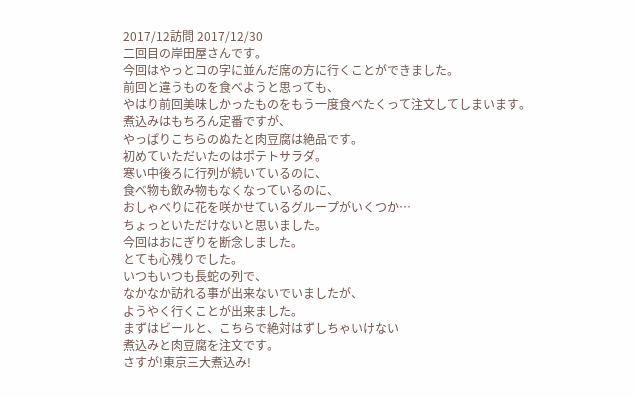2017/12訪問 2017/12/30
二回目の岸田屋さんです。
今回はやっとコの字に並んだ席の方に行くことができました。
前回と違うものを食べようと思っても、
やはり前回美味しかったものをもう一度食べたくって注文してしまいます。
煮込みはもちろん定番ですが、
やっぱりこちらのぬたと肉豆腐は絶品です。
初めていただいたのはポテトサラダ。
寒い中後ろに行列が続いているのに、
食べ物も飲み物もなくなっているのに、
おしゃべりに花を咲かせているグループがいくつか…
ちょっといただけないと思いました。
今回はおにぎりを断念しました。
とても心残りでした。
いつもいつも長蛇の列で、
なかなか訪れる事が出来ないでいましたが、
ようやく行くことが出来ました。
まずはビールと、こちらで絶対はずしちゃいけない
煮込みと肉豆腐を注文です。
さすが!東京三大煮込み!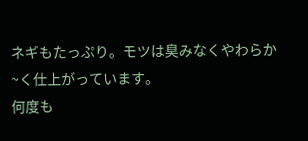ネギもたっぷり。モツは臭みなくやわらか~く仕上がっています。
何度も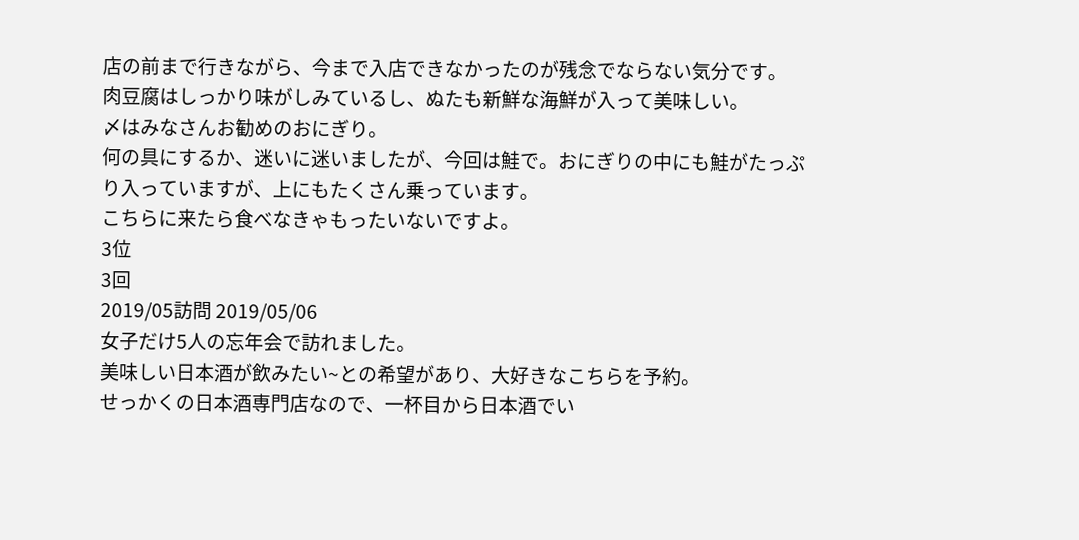店の前まで行きながら、今まで入店できなかったのが残念でならない気分です。
肉豆腐はしっかり味がしみているし、ぬたも新鮮な海鮮が入って美味しい。
〆はみなさんお勧めのおにぎり。
何の具にするか、迷いに迷いましたが、今回は鮭で。おにぎりの中にも鮭がたっぷり入っていますが、上にもたくさん乗っています。
こちらに来たら食べなきゃもったいないですよ。
3位
3回
2019/05訪問 2019/05/06
女子だけ5人の忘年会で訪れました。
美味しい日本酒が飲みたい~との希望があり、大好きなこちらを予約。
せっかくの日本酒専門店なので、一杯目から日本酒でい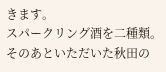きます。
スパークリング酒を二種類。
そのあといただいた秋田の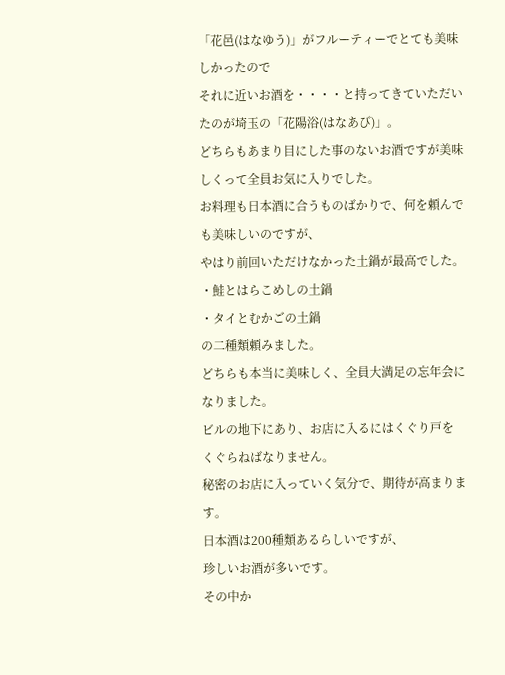「花邑(はなゆう)」がフルーティーでとても美味しかったので
それに近いお酒を・・・・と持ってきていただいたのが埼玉の「花陽浴(はなあび)」。
どちらもあまり目にした事のないお酒ですが美味しくって全員お気に入りでした。
お料理も日本酒に合うものばかりで、何を頼んでも美味しいのですが、
やはり前回いただけなかった土鍋が最高でした。
・鮭とはらこめしの土鍋
・タイとむかごの土鍋
の二種類頼みました。
どちらも本当に美味しく、全員大満足の忘年会になりました。
ビルの地下にあり、お店に入るにはくぐり戸を
くぐらねばなりません。
秘密のお店に入っていく気分で、期待が高まります。
日本酒は200種類あるらしいですが、
珍しいお酒が多いです。
その中か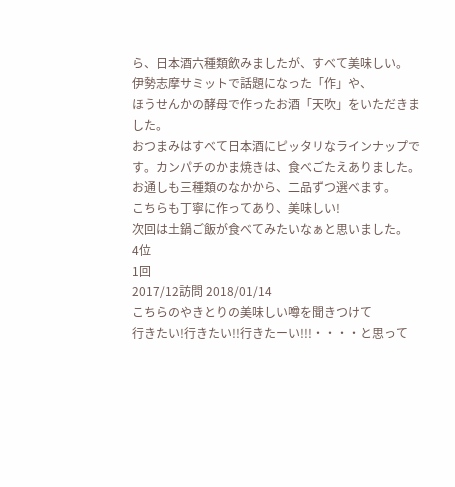ら、日本酒六種類飲みましたが、すべて美味しい。
伊勢志摩サミットで話題になった「作」や、
ほうせんかの酵母で作ったお酒「天吹」をいただきました。
おつまみはすべて日本酒にピッタリなラインナップです。カンパチのかま焼きは、食べごたえありました。
お通しも三種類のなかから、二品ずつ選べます。
こちらも丁寧に作ってあり、美味しい!
次回は土鍋ご飯が食べてみたいなぁと思いました。
4位
1回
2017/12訪問 2018/01/14
こちらのやきとりの美味しい噂を聞きつけて
行きたい!行きたい!!行きたーい!!!・・・・と思って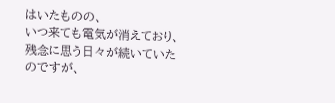はいたものの、
いつ来ても電気が消えており、残念に思う日々が続いていたのですが、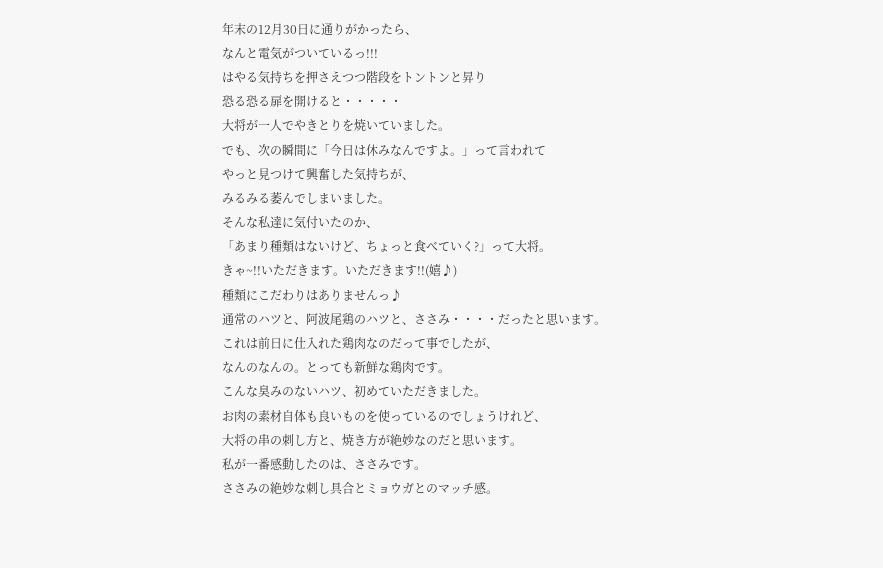年末の12月30日に通りがかったら、
なんと電気がついているっ!!!
はやる気持ちを押さえつつ階段をトントンと昇り
恐る恐る扉を開けると・・・・・
大将が一人でやきとりを焼いていました。
でも、次の瞬間に「今日は休みなんですよ。」って言われて
やっと見つけて興奮した気持ちが、
みるみる萎んでしまいました。
そんな私達に気付いたのか、
「あまり種類はないけど、ちょっと食べていく?」って大将。
きゃ~!!いただきます。いただきます!!(嬉♪)
種類にこだわりはありませんっ♪
通常のハツと、阿波尾鶏のハツと、ささみ・・・・だったと思います。
これは前日に仕入れた鶏肉なのだって事でしたが、
なんのなんの。とっても新鮮な鶏肉です。
こんな臭みのないハツ、初めていただきました。
お肉の素材自体も良いものを使っているのでしょうけれど、
大将の串の刺し方と、焼き方が絶妙なのだと思います。
私が一番感動したのは、ささみです。
ささみの絶妙な刺し具合とミョウガとのマッチ感。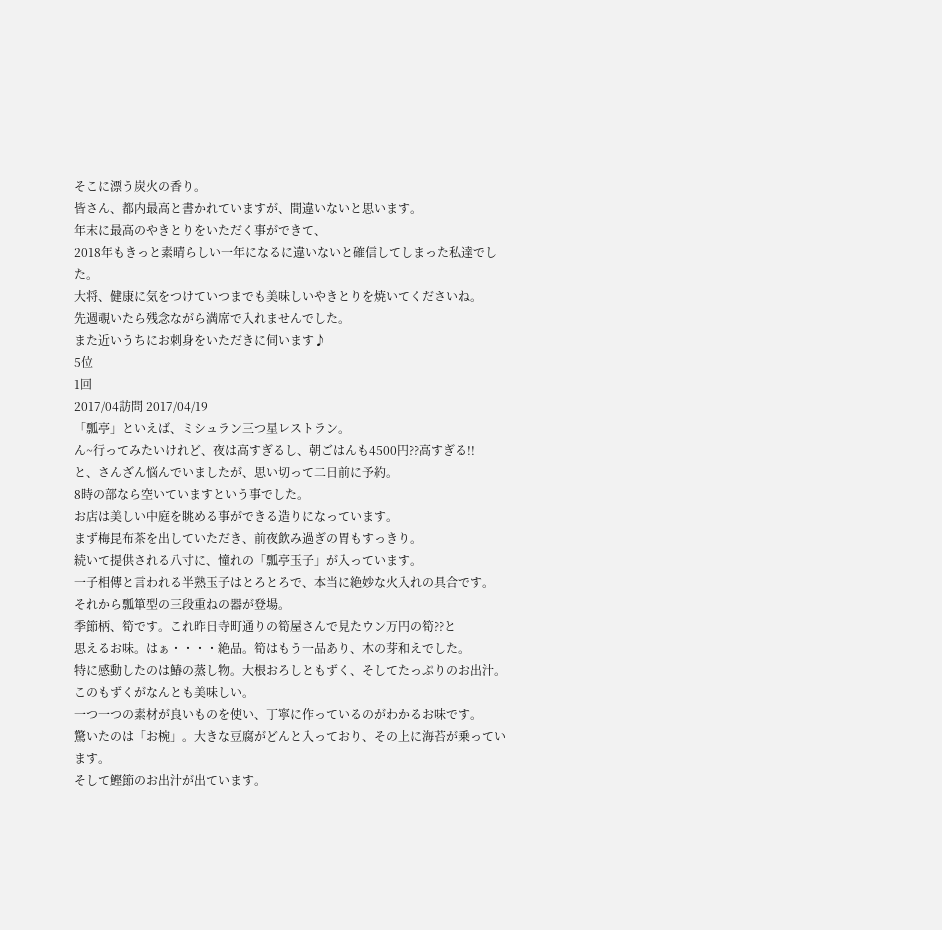そこに漂う炭火の香り。
皆さん、都内最高と書かれていますが、間違いないと思います。
年末に最高のやきとりをいただく事ができて、
2018年もきっと素晴らしい一年になるに違いないと確信してしまった私達でした。
大将、健康に気をつけていつまでも美味しいやきとりを焼いてくださいね。
先週覗いたら残念ながら満席で入れませんでした。
また近いうちにお刺身をいただきに伺います♪
5位
1回
2017/04訪問 2017/04/19
「瓢亭」といえば、ミシュラン三つ星レストラン。
ん~行ってみたいけれど、夜は高すぎるし、朝ごはんも4500円??高すぎる!!
と、さんざん悩んでいましたが、思い切って二日前に予約。
8時の部なら空いていますという事でした。
お店は美しい中庭を眺める事ができる造りになっています。
まず梅昆布茶を出していただき、前夜飲み過ぎの胃もすっきり。
続いて提供される八寸に、憧れの「瓢亭玉子」が入っています。
一子相傳と言われる半熟玉子はとろとろで、本当に絶妙な火入れの具合です。
それから瓢箪型の三段重ねの器が登場。
季節柄、筍です。これ昨日寺町通りの筍屋さんで見たウン万円の筍??と
思えるお味。はぁ・・・・絶品。筍はもう一品あり、木の芽和えでした。
特に感動したのは鰆の蒸し物。大根おろしともずく、そしてたっぷりのお出汁。
このもずくがなんとも美味しい。
一つ一つの素材が良いものを使い、丁寧に作っているのがわかるお味です。
驚いたのは「お椀」。大きな豆腐がどんと入っており、その上に海苔が乗っています。
そして鰹節のお出汁が出ています。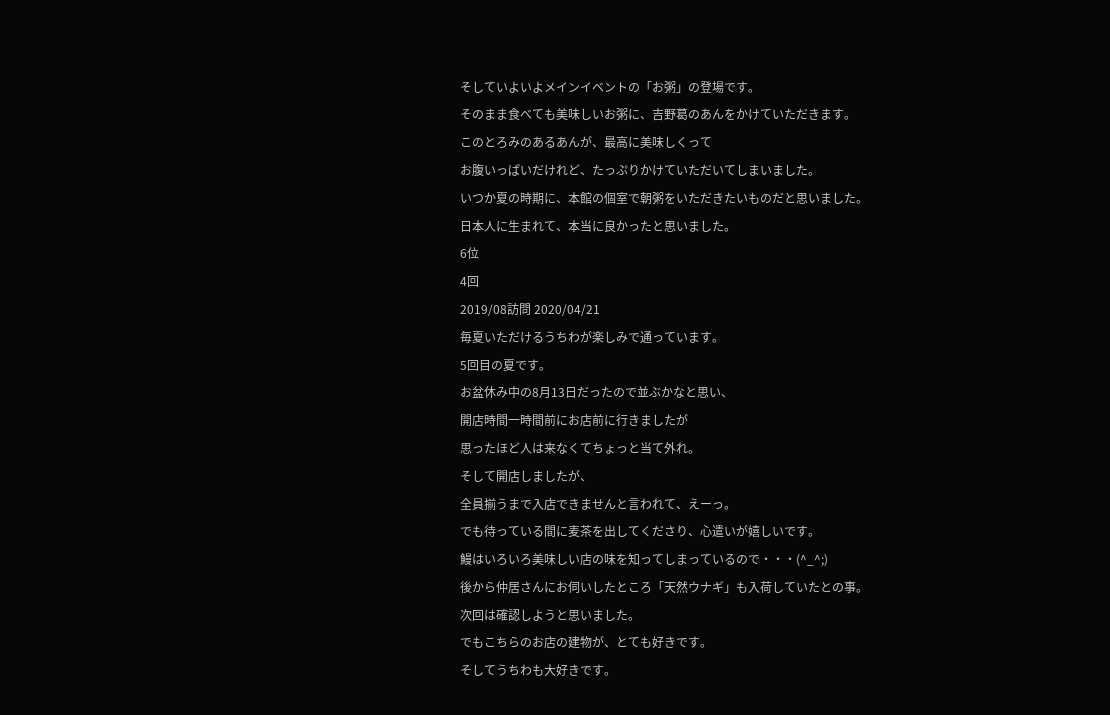そしていよいよメインイベントの「お粥」の登場です。
そのまま食べても美味しいお粥に、吉野葛のあんをかけていただきます。
このとろみのあるあんが、最高に美味しくって
お腹いっぱいだけれど、たっぷりかけていただいてしまいました。
いつか夏の時期に、本館の個室で朝粥をいただきたいものだと思いました。
日本人に生まれて、本当に良かったと思いました。
6位
4回
2019/08訪問 2020/04/21
毎夏いただけるうちわが楽しみで通っています。
5回目の夏です。
お盆休み中の8月13日だったので並ぶかなと思い、
開店時間一時間前にお店前に行きましたが
思ったほど人は来なくてちょっと当て外れ。
そして開店しましたが、
全員揃うまで入店できませんと言われて、えーっ。
でも待っている間に麦茶を出してくださり、心遣いが嬉しいです。
鰻はいろいろ美味しい店の味を知ってしまっているので・・・(^_^;)
後から仲居さんにお伺いしたところ「天然ウナギ」も入荷していたとの事。
次回は確認しようと思いました。
でもこちらのお店の建物が、とても好きです。
そしてうちわも大好きです。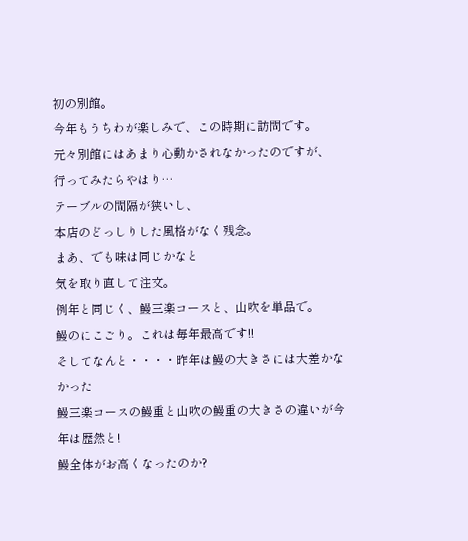初の別館。
今年もうちわが楽しみで、この時期に訪問です。
元々別館にはあまり心動かされなかったのですが、
行ってみたらやはり…
テーブルの間隔が狭いし、
本店のどっしりした風格がなく残念。
まあ、でも味は同じかなと
気を取り直して注文。
例年と同じく、鰻三楽コースと、山吹を単品で。
鰻のにこごり。これは毎年最高です!!
そしてなんと・・・・昨年は鰻の大きさには大差かなかった
鰻三楽コースの鰻重と山吹の鰻重の大きさの違いが今年は歴然と!
鰻全体がお高くなったのか?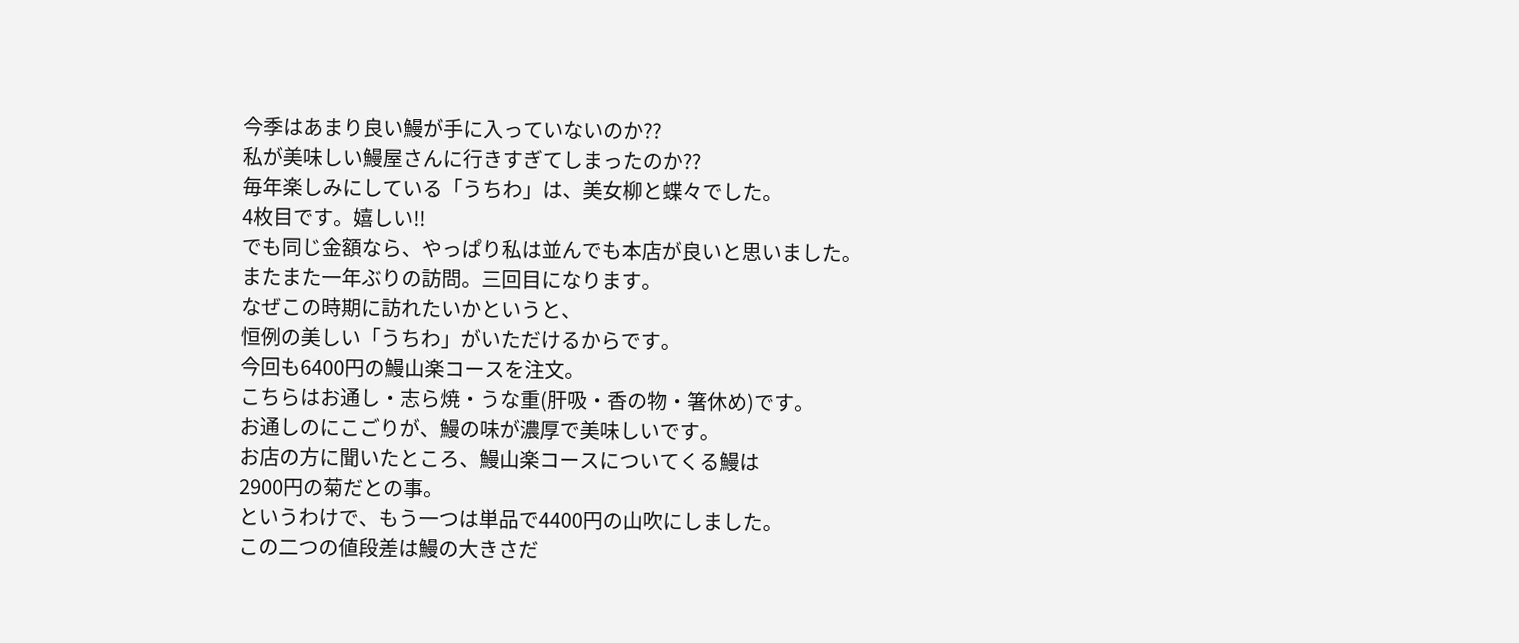今季はあまり良い鰻が手に入っていないのか??
私が美味しい鰻屋さんに行きすぎてしまったのか??
毎年楽しみにしている「うちわ」は、美女柳と蝶々でした。
4枚目です。嬉しい!!
でも同じ金額なら、やっぱり私は並んでも本店が良いと思いました。
またまた一年ぶりの訪問。三回目になります。
なぜこの時期に訪れたいかというと、
恒例の美しい「うちわ」がいただけるからです。
今回も6400円の鰻山楽コースを注文。
こちらはお通し・志ら焼・うな重(肝吸・香の物・箸休め)です。
お通しのにこごりが、鰻の味が濃厚で美味しいです。
お店の方に聞いたところ、鰻山楽コースについてくる鰻は
2900円の菊だとの事。
というわけで、もう一つは単品で4400円の山吹にしました。
この二つの値段差は鰻の大きさだ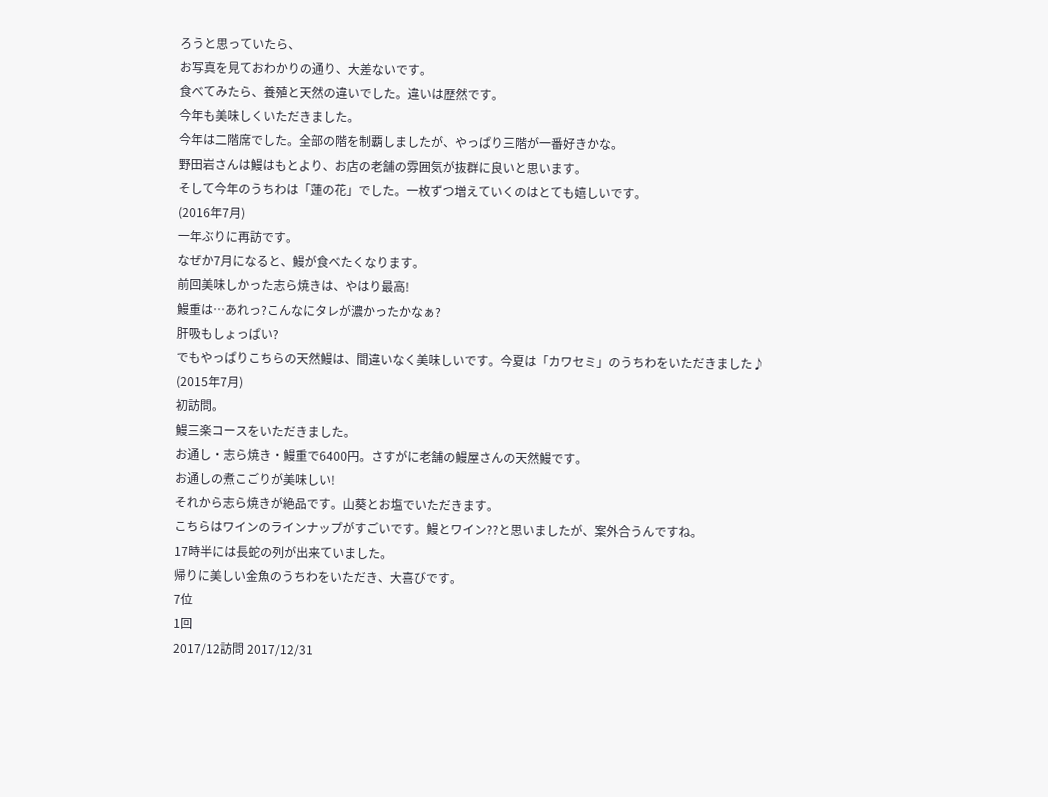ろうと思っていたら、
お写真を見ておわかりの通り、大差ないです。
食べてみたら、養殖と天然の違いでした。違いは歴然です。
今年も美味しくいただきました。
今年は二階席でした。全部の階を制覇しましたが、やっぱり三階が一番好きかな。
野田岩さんは鰻はもとより、お店の老舗の雰囲気が抜群に良いと思います。
そして今年のうちわは「蓮の花」でした。一枚ずつ増えていくのはとても嬉しいです。
(2016年7月)
一年ぶりに再訪です。
なぜか7月になると、鰻が食べたくなります。
前回美味しかった志ら焼きは、やはり最高!
鰻重は…あれっ?こんなにタレが濃かったかなぁ?
肝吸もしょっぱい?
でもやっぱりこちらの天然鰻は、間違いなく美味しいです。今夏は「カワセミ」のうちわをいただきました♪
(2015年7月)
初訪問。
鰻三楽コースをいただきました。
お通し・志ら焼き・鰻重で6400円。さすがに老舗の鰻屋さんの天然鰻です。
お通しの煮こごりが美味しい!
それから志ら焼きが絶品です。山葵とお塩でいただきます。
こちらはワインのラインナップがすごいです。鰻とワイン??と思いましたが、案外合うんですね。
17時半には長蛇の列が出来ていました。
帰りに美しい金魚のうちわをいただき、大喜びです。
7位
1回
2017/12訪問 2017/12/31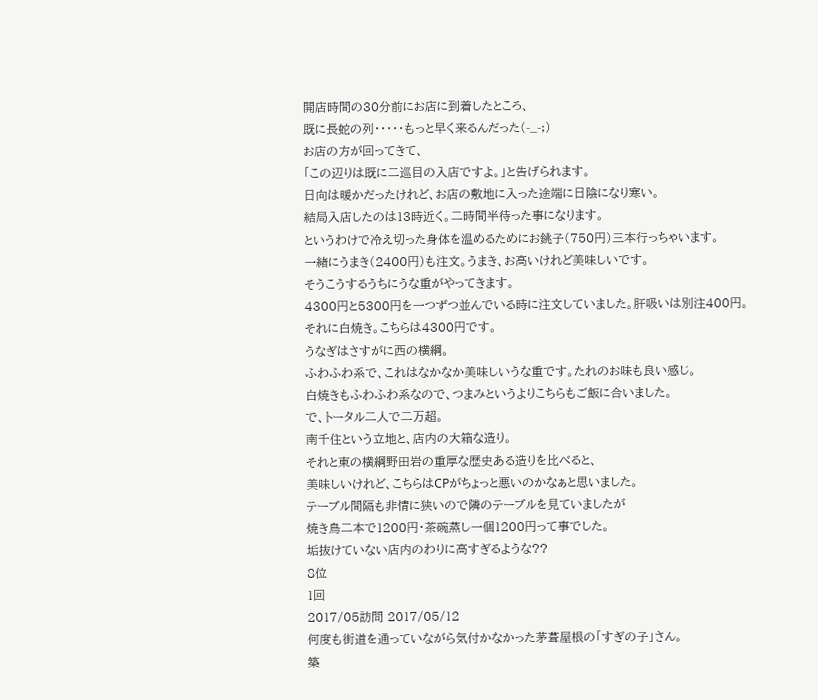開店時間の30分前にお店に到着したところ、
既に長蛇の列・・・・・もっと早く来るんだった(-_-;)
お店の方が回ってきて、
「この辺りは既に二巡目の入店ですよ。」と告げられます。
日向は暖かだったけれど、お店の敷地に入った途端に日陰になり寒い。
結局入店したのは13時近く。二時間半待った事になります。
というわけで冷え切った身体を温めるためにお銚子(750円)三本行っちゃいます。
一緒にうまき(2400円)も注文。うまき、お高いけれど美味しいです。
そうこうするうちにうな重がやってきます。
4300円と5300円を一つずつ並んでいる時に注文していました。肝吸いは別注400円。
それに白焼き。こちらは4300円です。
うなぎはさすがに西の横綱。
ふわふわ系で、これはなかなか美味しいうな重です。たれのお味も良い感じ。
白焼きもふわふわ系なので、つまみというよりこちらもご飯に合いました。
で、トータル二人で二万超。
南千住という立地と、店内の大箱な造り。
それと東の横綱野田岩の重厚な歴史ある造りを比べると、
美味しいけれど、こちらはCPがちょっと悪いのかなぁと思いました。
テーブル間隔も非情に狭いので隣のテーブルを見ていましたが
焼き鳥二本で1200円・茶碗蒸し一個1200円って事でした。
垢抜けていない店内のわりに高すぎるような??
8位
1回
2017/05訪問 2017/05/12
何度も街道を通っていながら気付かなかった茅葺屋根の「すぎの子」さん。
築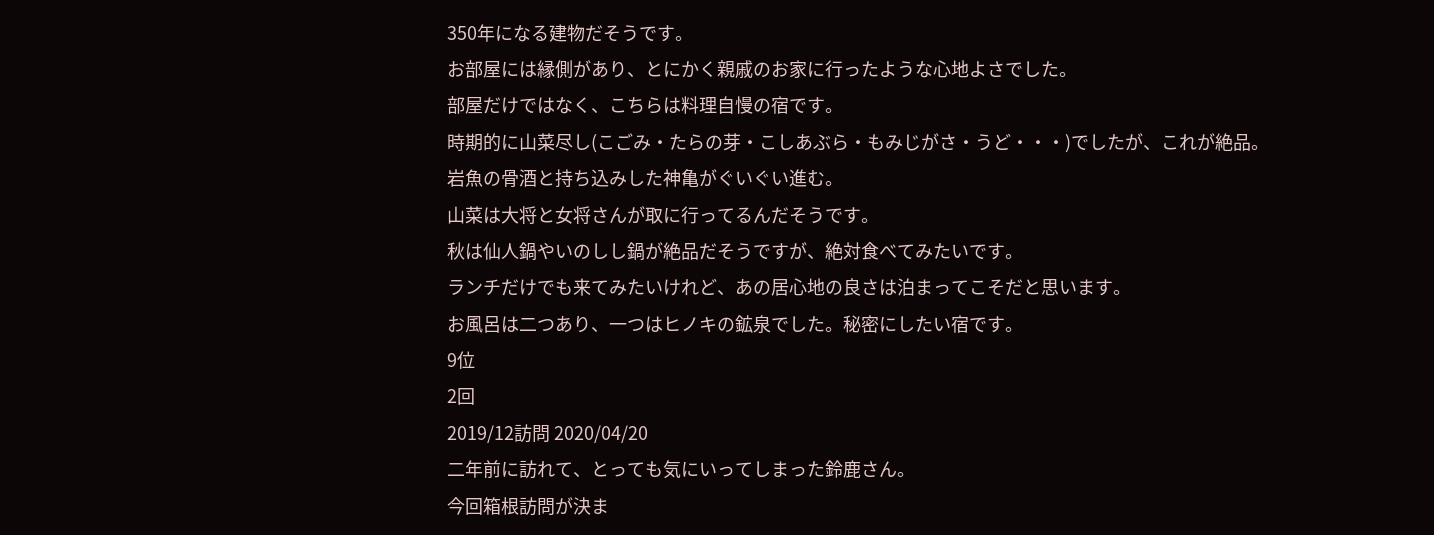350年になる建物だそうです。
お部屋には縁側があり、とにかく親戚のお家に行ったような心地よさでした。
部屋だけではなく、こちらは料理自慢の宿です。
時期的に山菜尽し(こごみ・たらの芽・こしあぶら・もみじがさ・うど・・・)でしたが、これが絶品。
岩魚の骨酒と持ち込みした神亀がぐいぐい進む。
山菜は大将と女将さんが取に行ってるんだそうです。
秋は仙人鍋やいのしし鍋が絶品だそうですが、絶対食べてみたいです。
ランチだけでも来てみたいけれど、あの居心地の良さは泊まってこそだと思います。
お風呂は二つあり、一つはヒノキの鉱泉でした。秘密にしたい宿です。
9位
2回
2019/12訪問 2020/04/20
二年前に訪れて、とっても気にいってしまった鈴鹿さん。
今回箱根訪問が決ま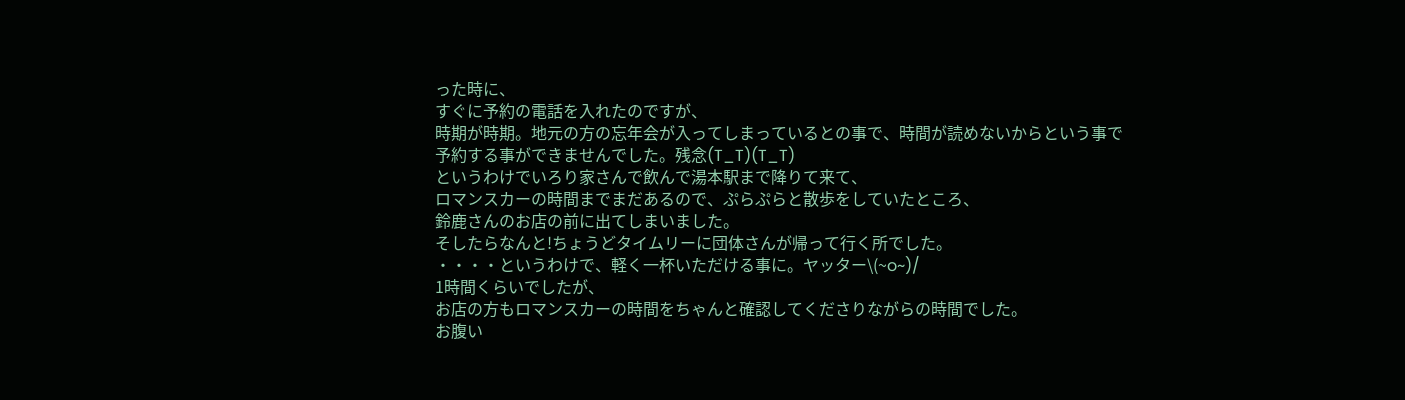った時に、
すぐに予約の電話を入れたのですが、
時期が時期。地元の方の忘年会が入ってしまっているとの事で、時間が読めないからという事で
予約する事ができませんでした。残念(T_T)(T_T)
というわけでいろり家さんで飲んで湯本駅まで降りて来て、
ロマンスカーの時間までまだあるので、ぷらぷらと散歩をしていたところ、
鈴鹿さんのお店の前に出てしまいました。
そしたらなんと!ちょうどタイムリーに団体さんが帰って行く所でした。
・・・・というわけで、軽く一杯いただける事に。ヤッター\(~o~)/
1時間くらいでしたが、
お店の方もロマンスカーの時間をちゃんと確認してくださりながらの時間でした。
お腹い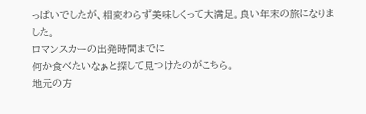っぱいでしたが、相変わらず美味しくって大満足。良い年末の旅になりました。
ロマンスカーの出発時間までに
何か食べたいなぁと探して見つけたのがこちら。
地元の方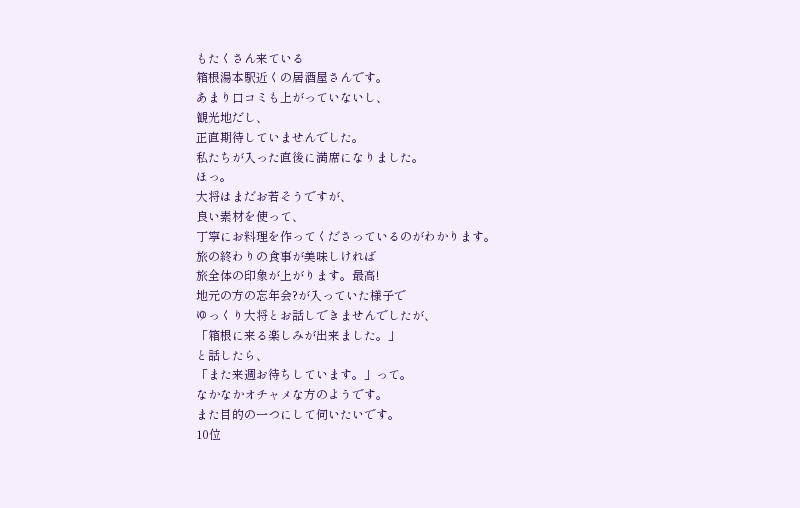もたくさん来ている
箱根湯本駅近くの居酒屋さんです。
あまり口コミも上がっていないし、
観光地だし、
正直期待していませんでした。
私たちが入った直後に満席になりました。
ほっ。
大将はまだお若そうですが、
良い素材を使って、
丁寧にお料理を作ってくださっているのがわかります。
旅の終わりの食事が美味しければ
旅全体の印象が上がります。最高!
地元の方の忘年会?が入っていた様子で
ゆっくり大将とお話しできませんでしたが、
「箱根に来る楽しみが出来ました。」
と話したら、
「また来週お待ちしています。」って。
なかなかオチャメな方のようです。
また目的の一つにして伺いたいです。
10位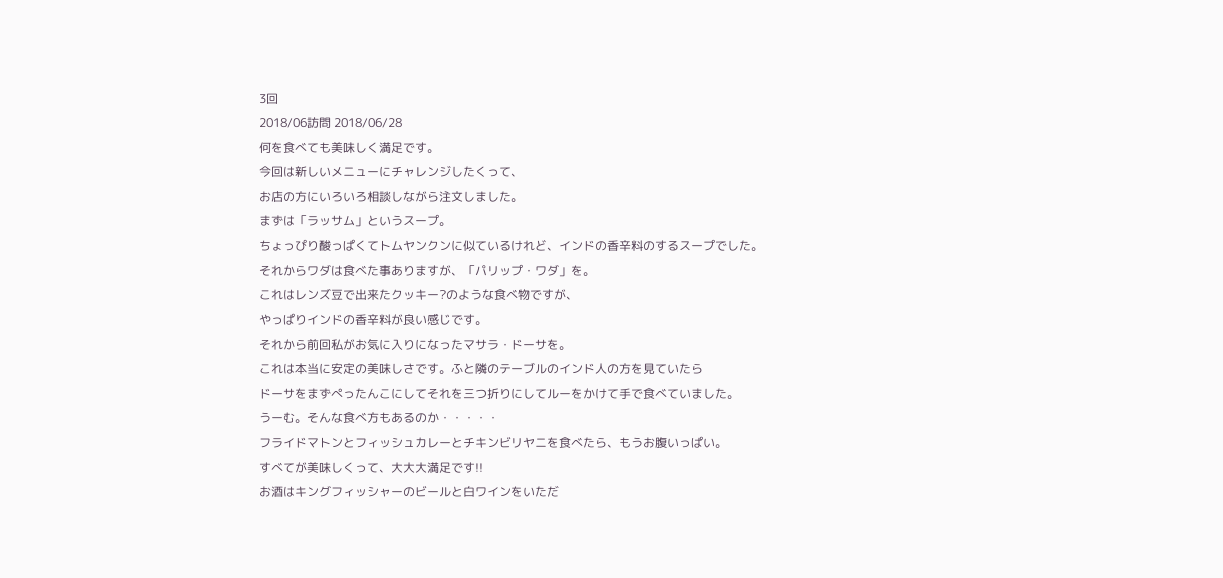3回
2018/06訪問 2018/06/28
何を食べても美味しく満足です。
今回は新しいメニューにチャレンジしたくって、
お店の方にいろいろ相談しながら注文しました。
まずは「ラッサム」というスープ。
ちょっぴり酸っぱくてトムヤンクンに似ているけれど、インドの香辛料のするスープでした。
それからワダは食べた事ありますが、「パリップ・ワダ」を。
これはレンズ豆で出来たクッキー?のような食べ物ですが、
やっぱりインドの香辛料が良い感じです。
それから前回私がお気に入りになったマサラ・ドーサを。
これは本当に安定の美味しさです。ふと隣のテーブルのインド人の方を見ていたら
ドーサをまずぺったんこにしてそれを三つ折りにしてルーをかけて手で食べていました。
うーむ。そんな食べ方もあるのか・・・・・
フライドマトンとフィッシュカレーとチキンビリヤニを食べたら、もうお腹いっぱい。
すべてが美味しくって、大大大満足です!!
お酒はキングフィッシャーのビールと白ワインをいただ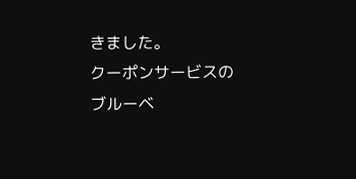きました。
クーポンサービスのブルーベ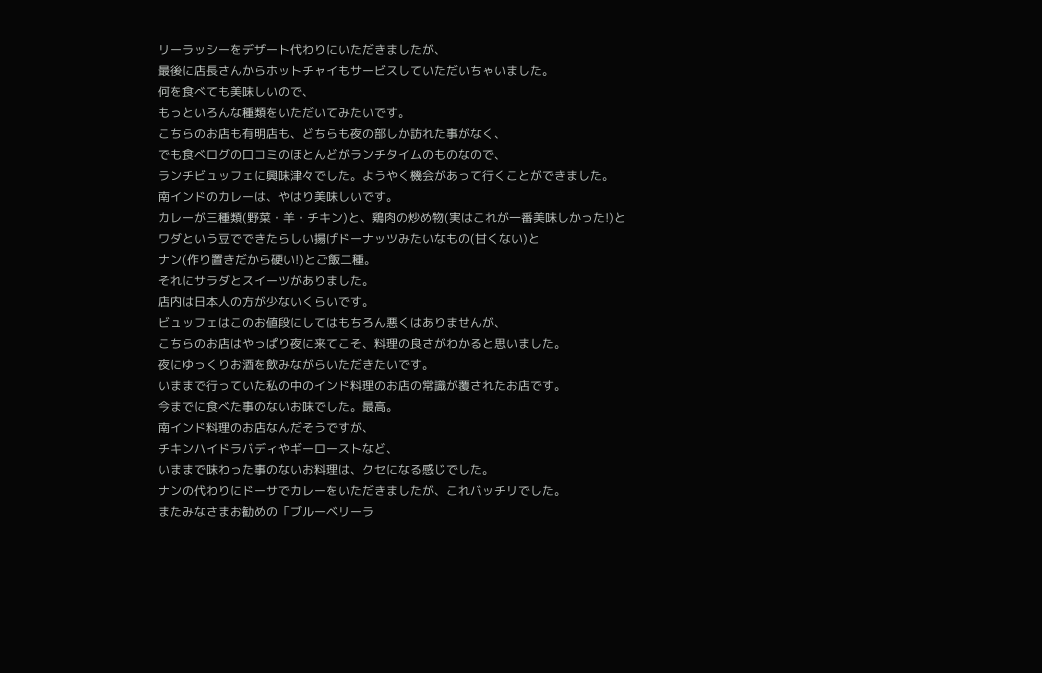リーラッシーをデザート代わりにいただきましたが、
最後に店長さんからホットチャイもサービスしていただいちゃいました。
何を食べても美味しいので、
もっといろんな種類をいただいてみたいです。
こちらのお店も有明店も、どちらも夜の部しか訪れた事がなく、
でも食べログの口コミのほとんどがランチタイムのものなので、
ランチビュッフェに興味津々でした。ようやく機会があって行くことができました。
南インドのカレーは、やはり美味しいです。
カレーが三種類(野菜・羊・チキン)と、鶏肉の炒め物(実はこれが一番美味しかった!)と
ワダという豆でできたらしい揚げドーナッツみたいなもの(甘くない)と
ナン(作り置きだから硬い!)とご飯二種。
それにサラダとスイーツがありました。
店内は日本人の方が少ないくらいです。
ビュッフェはこのお値段にしてはもちろん悪くはありませんが、
こちらのお店はやっぱり夜に来てこそ、料理の良さがわかると思いました。
夜にゆっくりお酒を飲みながらいただきたいです。
いままで行っていた私の中のインド料理のお店の常識が覆されたお店です。
今までに食べた事のないお味でした。最高。
南インド料理のお店なんだそうですが、
チキンハイドラバディやギーローストなど、
いままで味わった事のないお料理は、クセになる感じでした。
ナンの代わりにドーサでカレーをいただきましたが、これバッチリでした。
またみなさまお勧めの「ブルーベリーラ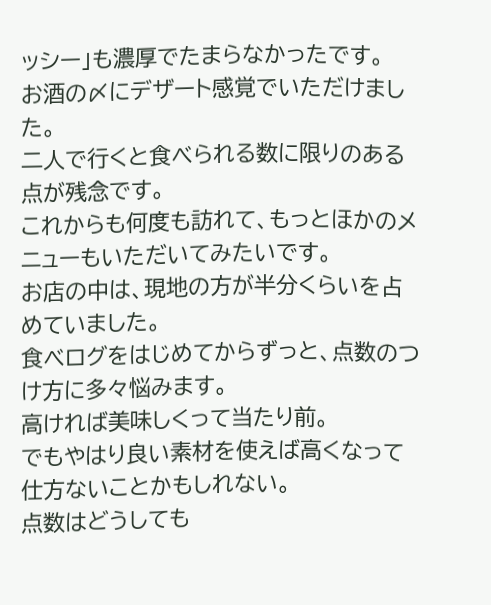ッシー」も濃厚でたまらなかったです。
お酒の〆にデザート感覚でいただけました。
二人で行くと食べられる数に限りのある点が残念です。
これからも何度も訪れて、もっとほかのメニューもいただいてみたいです。
お店の中は、現地の方が半分くらいを占めていました。
食べログをはじめてからずっと、点数のつけ方に多々悩みます。
高ければ美味しくって当たり前。
でもやはり良い素材を使えば高くなって仕方ないことかもしれない。
点数はどうしても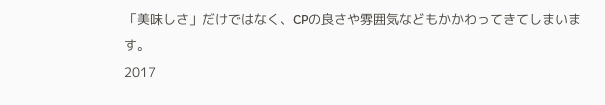「美味しさ」だけではなく、CPの良さや雰囲気などもかかわってきてしまいます。
2017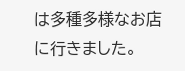は多種多様なお店に行きました。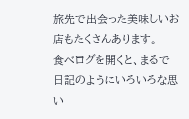旅先で出会った美味しいお店もたくさんあります。
食べログを開くと、まるで日記のようにいろいろな思い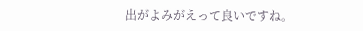出がよみがえって良いですね。